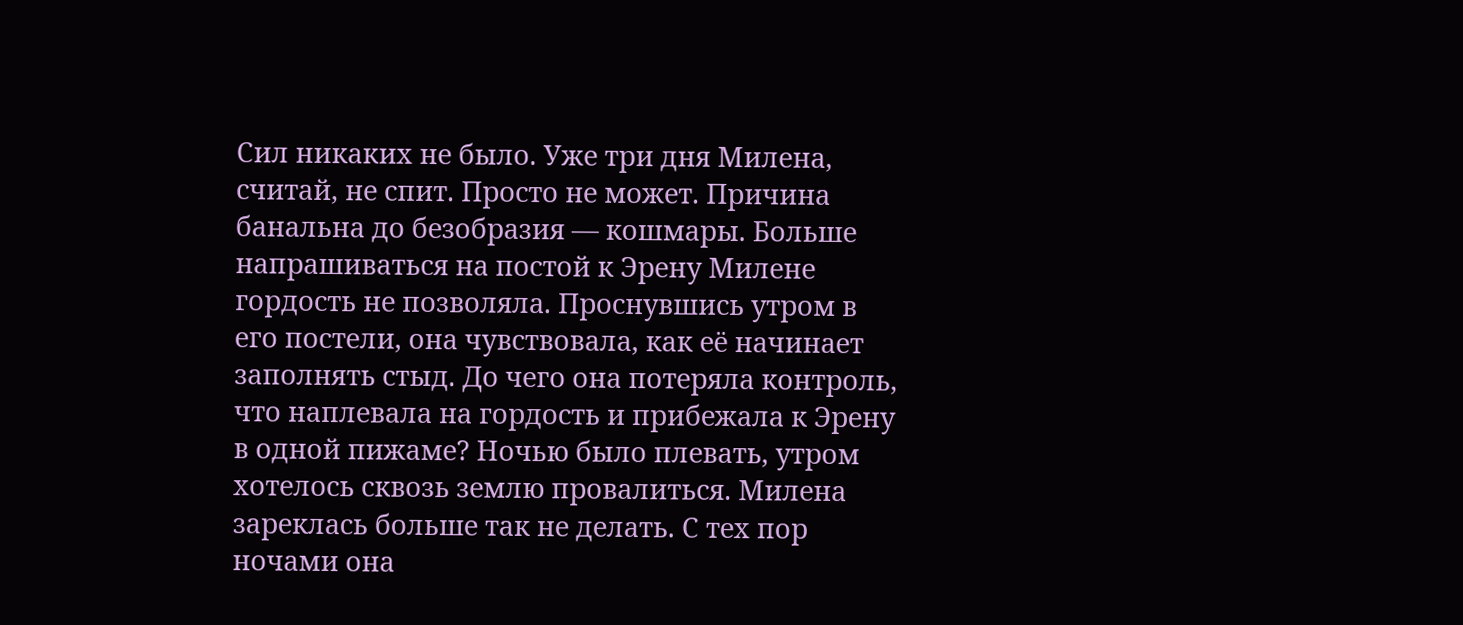Сил никаких не было. Уже три дня Милена, считай, не спит. Просто не может. Причина банальна до безобразия — кошмары. Больше напрашиваться на постой к Эрену Милене гордость не позволяла. Проснувшись утром в его постели, она чувствовала, как её начинает заполнять стыд. До чего она потеряла контроль, что наплевала на гордость и прибежала к Эрену в одной пижаме? Ночью было плевать, утром хотелось сквозь землю провалиться. Милена зареклась больше так не делать. С тех пор ночами она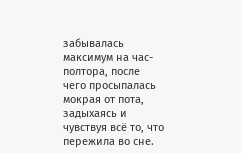забывалась максимум на час-полтора, после чего просыпалась мокрая от пота, задыхаясь и чувствуя всё то, что пережила во сне.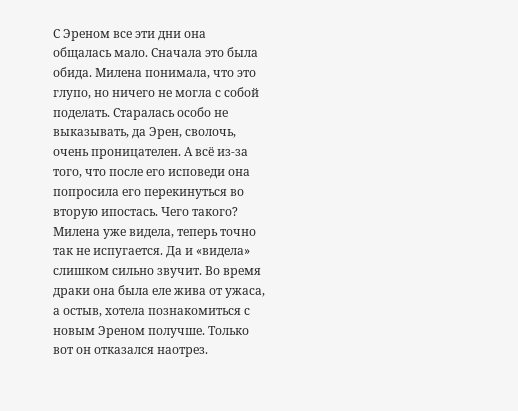С Эреном все эти дни она общалась мало. Сначала это была обида. Милена понимала, что это глупо, но ничего не могла с собой поделать. Старалась особо не выказывать, да Эрен, сволочь, очень проницателен. А всё из-за того, что после его исповеди она попросила его перекинуться во вторую ипостась. Чего такого? Милена уже видела, теперь точно так не испугается. Да и «видела» слишком сильно звучит. Во время драки она была еле жива от ужаса, а остыв, хотела познакомиться с новым Эреном получше. Только вот он отказался наотрез.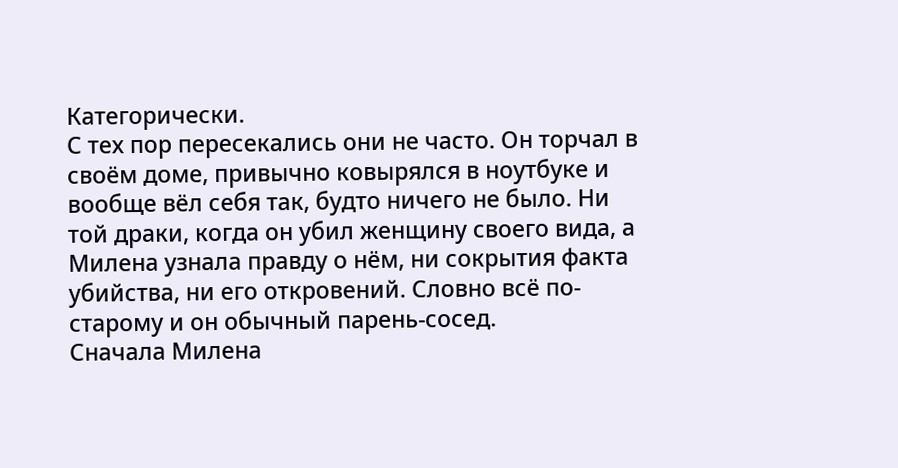Категорически.
С тех пор пересекались они не часто. Он торчал в своём доме, привычно ковырялся в ноутбуке и вообще вёл себя так, будто ничего не было. Ни той драки, когда он убил женщину своего вида, а Милена узнала правду о нём, ни сокрытия факта убийства, ни его откровений. Словно всё по-старому и он обычный парень-сосед.
Сначала Милена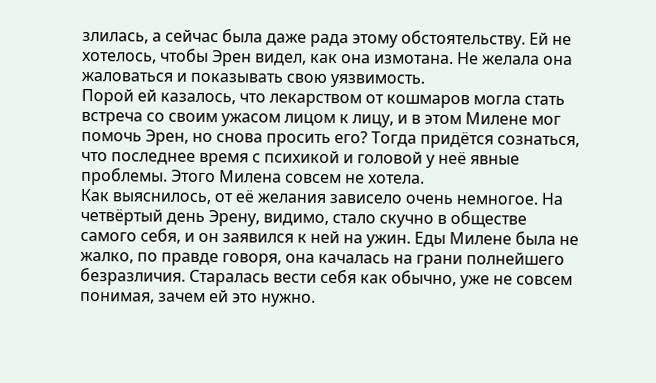злилась, а сейчас была даже рада этому обстоятельству. Ей не хотелось, чтобы Эрен видел, как она измотана. Не желала она жаловаться и показывать свою уязвимость.
Порой ей казалось, что лекарством от кошмаров могла стать встреча со своим ужасом лицом к лицу, и в этом Милене мог помочь Эрен, но снова просить его? Тогда придётся сознаться, что последнее время с психикой и головой у неё явные проблемы. Этого Милена совсем не хотела.
Как выяснилось, от её желания зависело очень немногое. На четвёртый день Эрену, видимо, стало скучно в обществе самого себя, и он заявился к ней на ужин. Еды Милене была не жалко, по правде говоря, она качалась на грани полнейшего безразличия. Старалась вести себя как обычно, уже не совсем понимая, зачем ей это нужно.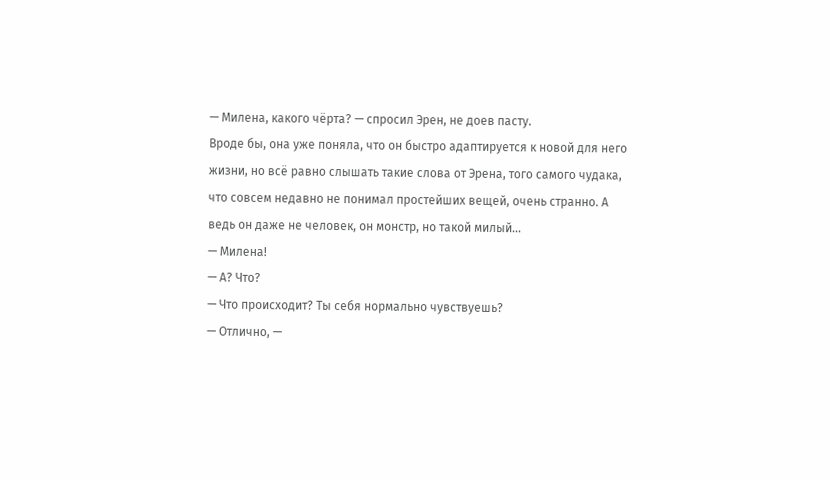— Милена, какого чёрта? — спросил Эрен, не доев пасту.
Вроде бы, она уже поняла, что он быстро адаптируется к новой для него жизни, но всё равно слышать такие слова от Эрена, того самого чудака, что совсем недавно не понимал простейших вещей, очень странно. А ведь он даже не человек, он монстр, но такой милый…
— Милена!
— А? Что?
— Что происходит? Ты себя нормально чувствуешь?
— Отлично, —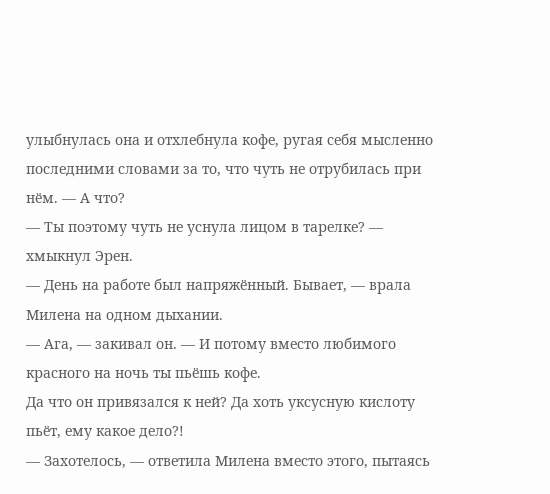улыбнулась она и отхлебнула кофе, ругая себя мысленно последними словами за то, что чуть не отрубилась при нём. — А что?
— Ты поэтому чуть не уснула лицом в тарелке? — хмыкнул Эрен.
— День на работе был напряжённый. Бывает, — врала Милена на одном дыхании.
— Ага, — закивал он. — И потому вместо любимого красного на ночь ты пьёшь кофе.
Да что он привязался к ней? Да хоть уксусную кислоту пьёт, ему какое дело?!
— Захотелось, — ответила Милена вместо этого, пытаясь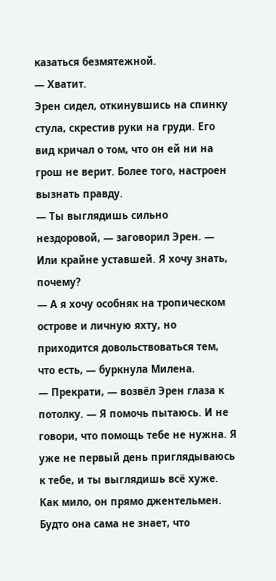казаться безмятежной.
— Хватит.
Эрен сидел, откинувшись на спинку стула, скрестив руки на груди. Его вид кричал о том, что он ей ни на грош не верит. Более того, настроен вызнать правду.
— Ты выглядишь сильно нездоровой, — заговорил Эрен. — Или крайне уставшей. Я хочу знать, почему?
— А я хочу особняк на тропическом острове и личную яхту, но приходится довольствоваться тем, что есть, — буркнула Милена.
— Прекрати, — возвёл Эрен глаза к потолку. — Я помочь пытаюсь. И не говори, что помощь тебе не нужна. Я уже не первый день приглядываюсь к тебе, и ты выглядишь всё хуже.
Как мило, он прямо джентельмен. Будто она сама не знает, что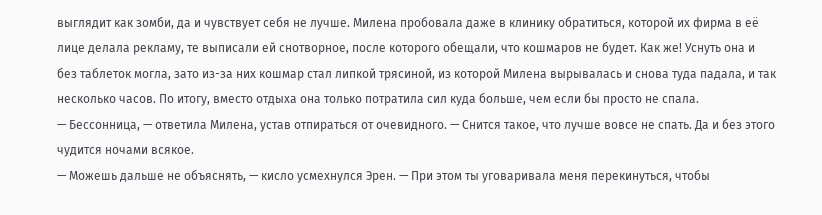выглядит как зомби, да и чувствует себя не лучше. Милена пробовала даже в клинику обратиться, которой их фирма в её лице делала рекламу, те выписали ей снотворное, после которого обещали, что кошмаров не будет. Как же! Уснуть она и без таблеток могла, зато из-за них кошмар стал липкой трясиной, из которой Милена вырывалась и снова туда падала, и так несколько часов. По итогу, вместо отдыха она только потратила сил куда больше, чем если бы просто не спала.
— Бессонница, — ответила Милена, устав отпираться от очевидного. — Снится такое, что лучше вовсе не спать. Да и без этого чудится ночами всякое.
— Можешь дальше не объяснять, — кисло усмехнулся Эрен. — При этом ты уговаривала меня перекинуться, чтобы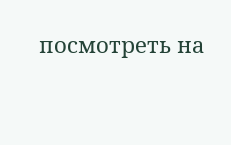посмотреть на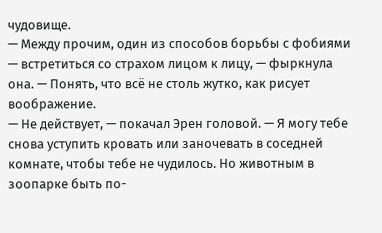чудовище.
— Между прочим, один из способов борьбы с фобиями — встретиться со страхом лицом к лицу, — фыркнула она. — Понять, что всё не столь жутко, как рисует воображение.
— Не действует, — покачал Эрен головой. — Я могу тебе снова уступить кровать или заночевать в соседней комнате, чтобы тебе не чудилось. Но животным в зоопарке быть по-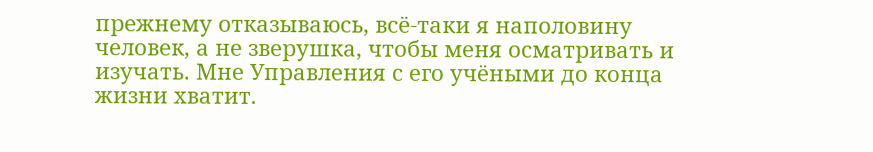прежнему отказываюсь, всё-таки я наполовину человек, а не зверушка, чтобы меня осматривать и изучать. Мне Управления с его учёными до конца жизни хватит.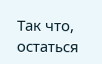Так что, остаться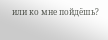или ко мне пойдёшь?